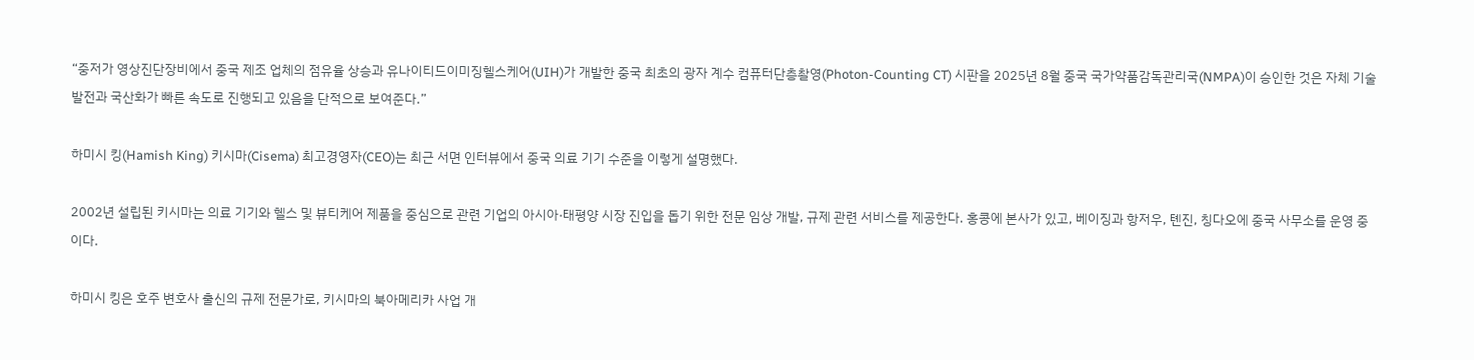“중저가 영상진단장비에서 중국 제조 업체의 점유율 상승과 유나이티드이미징헬스케어(UIH)가 개발한 중국 최초의 광자 계수 컴퓨터단층촬영(Photon-Counting CT) 시판을 2025년 8월 중국 국가약품감독관리국(NMPA)이 승인한 것은 자체 기술 발전과 국산화가 빠른 속도로 진행되고 있음을 단적으로 보여준다.”

하미시 킹(Hamish King) 키시마(Cisema) 최고경영자(CEO)는 최근 서면 인터뷰에서 중국 의료 기기 수준을 이렇게 설명했다.

2002년 설립된 키시마는 의료 기기와 헬스 및 뷰티케어 제품을 중심으로 관련 기업의 아시아·태평양 시장 진입을 돕기 위한 전문 임상 개발, 규제 관련 서비스를 제공한다. 홍콩에 본사가 있고, 베이징과 항저우, 톈진, 칭다오에 중국 사무소를 운영 중이다.

하미시 킹은 호주 변호사 출신의 규제 전문가로, 키시마의 북아메리카 사업 개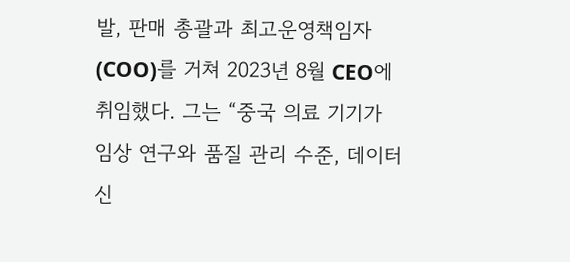발, 판매 총괄과 최고운영책임자(COO)를 거쳐 2023년 8월 CEO에 취임했다. 그는 “중국 의료 기기가 임상 연구와 품질 관리 수준, 데이터 신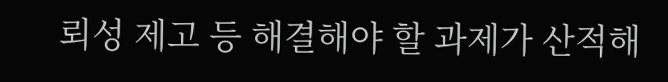뢰성 제고 등 해결해야 할 과제가 산적해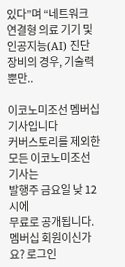있다”며 “네트워크 연결형 의료 기기 및 인공지능(AI) 진단 장비의 경우, 기술력뿐만..

이코노미조선 멤버십 기사입니다
커버스토리를 제외한 모든 이코노미조선 기사는
발행주 금요일 낮 12시에
무료로 공개됩니다.
멤버십 회원이신가요? 로그인